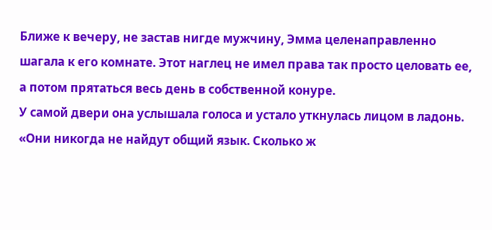Ближе к вечеру, не застав нигде мужчину, Эмма целенаправленно шагала к его комнате. Этот наглец не имел права так просто целовать ее, а потом прятаться весь день в собственной конуре.
У самой двери она услышала голоса и устало уткнулась лицом в ладонь.
«Они никогда не найдут общий язык. Сколько ж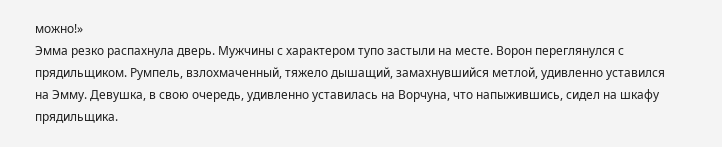можно!»
Эмма резко распахнула дверь. Мужчины с характером тупо застыли на месте. Ворон переглянулся с прядильщиком. Румпель, взлохмаченный, тяжело дышащий, замахнувшийся метлой, удивленно уставился на Эмму. Девушка, в свою очередь, удивленно уставилась на Ворчуна, что напыжившись, сидел на шкафу прядильщика.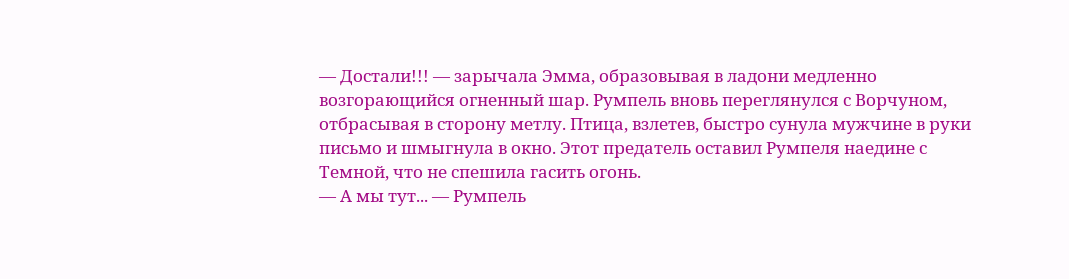— Достали!!! — зарычала Эмма, образовывая в ладони медленно возгорающийся огненный шар. Румпель вновь переглянулся с Ворчуном, отбрасывая в сторону метлу. Птица, взлетев, быстро сунула мужчине в руки письмо и шмыгнула в окно. Этот предатель оставил Румпеля наедине с Темной, что не спешила гасить огонь.
— А мы тут... — Румпель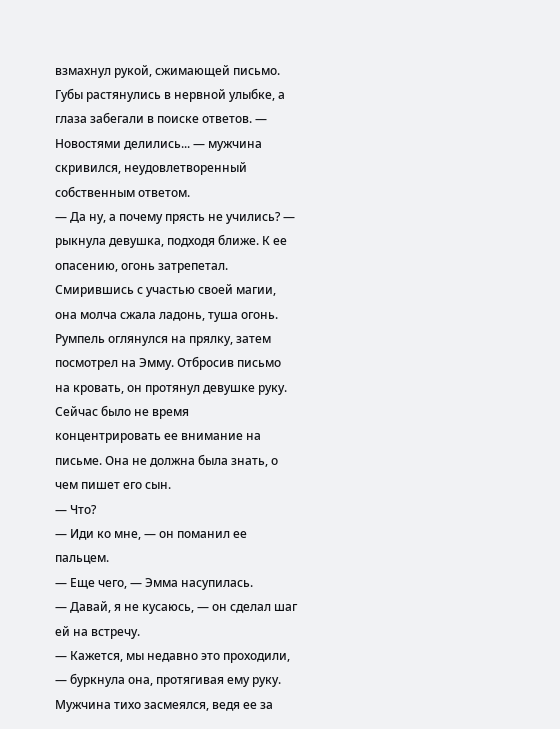взмахнул рукой, сжимающей письмо. Губы растянулись в нервной улыбке, а глаза забегали в поиске ответов. — Новостями делились... — мужчина скривился, неудовлетворенный собственным ответом.
— Да ну, а почему прясть не учились? — рыкнула девушка, подходя ближе. К ее опасению, огонь затрепетал. Смирившись с участью своей магии, она молча сжала ладонь, туша огонь. Румпель оглянулся на прялку, затем посмотрел на Эмму. Отбросив письмо на кровать, он протянул девушке руку. Сейчас было не время концентрировать ее внимание на письме. Она не должна была знать, о чем пишет его сын.
— Что?
— Иди ко мне, — он поманил ее пальцем.
— Еще чего, — Эмма насупилась.
— Давай, я не кусаюсь, — он сделал шаг ей на встречу.
— Кажется, мы недавно это проходили, — буркнула она, протягивая ему руку. Мужчина тихо засмеялся, ведя ее за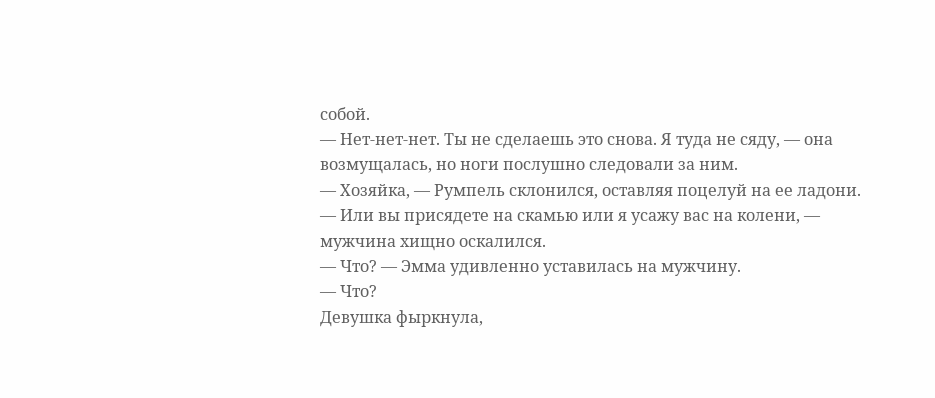собой.
— Нет-нет-нет. Ты не сделаешь это снова. Я туда не сяду, — она возмущалась, но ноги послушно следовали за ним.
— Хозяйка, — Румпель склонился, оставляя поцелуй на ее ладони. — Или вы присядете на скамью или я усажу вас на колени, — мужчина хищно оскалился.
— Что? — Эмма удивленно уставилась на мужчину.
— Что?
Девушка фыркнула,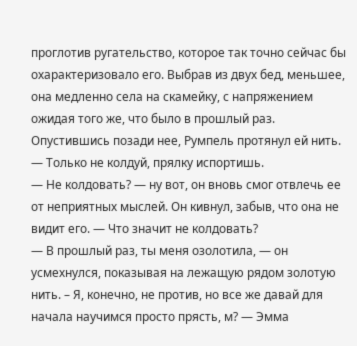проглотив ругательство, которое так точно сейчас бы охарактеризовало его. Выбрав из двух бед, меньшее, она медленно села на скамейку, с напряжением ожидая того же, что было в прошлый раз. Опустившись позади нее, Румпель протянул ей нить.
— Только не колдуй, прялку испортишь.
— Не колдовать? — ну вот, он вновь смог отвлечь ее от неприятных мыслей. Он кивнул, забыв, что она не видит его. — Что значит не колдовать?
— В прошлый раз, ты меня озолотила, — он усмехнулся, показывая на лежащую рядом золотую нить. – Я, конечно, не против, но все же давай для начала научимся просто прясть, м? — Эмма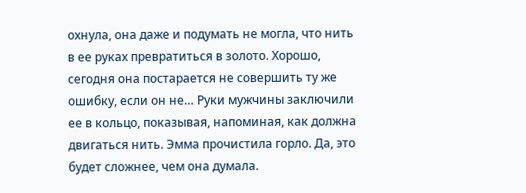охнула, она даже и подумать не могла, что нить в ее руках превратиться в золото. Хорошо, сегодня она постарается не совершить ту же ошибку, если он не… Руки мужчины заключили ее в кольцо, показывая, напоминая, как должна двигаться нить. Эмма прочистила горло. Да, это будет сложнее, чем она думала.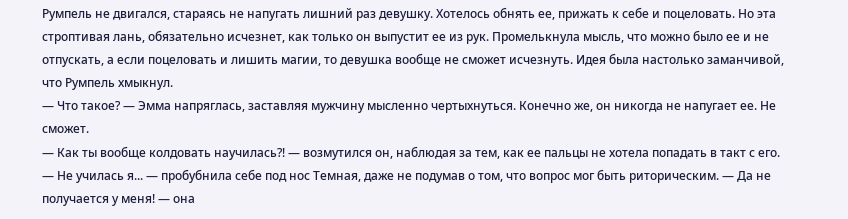Румпель не двигался, стараясь не напугать лишний раз девушку. Хотелось обнять ее, прижать к себе и поцеловать. Но эта строптивая лань, обязательно исчезнет, как только он выпустит ее из рук. Промелькнула мысль, что можно было ее и не отпускать, а если поцеловать и лишить магии, то девушка вообще не сможет исчезнуть. Идея была настолько заманчивой, что Румпель хмыкнул.
— Что такое? — Эмма напряглась, заставляя мужчину мысленно чертыхнуться. Конечно же, он никогда не напугает ее. Не сможет.
— Как ты вообще колдовать научилась?! — возмутился он, наблюдая за тем, как ее пальцы не хотела попадать в такт с его.
— Не училась я... — пробубнила себе под нос Темная, даже не подумав о том, что вопрос мог быть риторическим. — Да не получается у меня! — она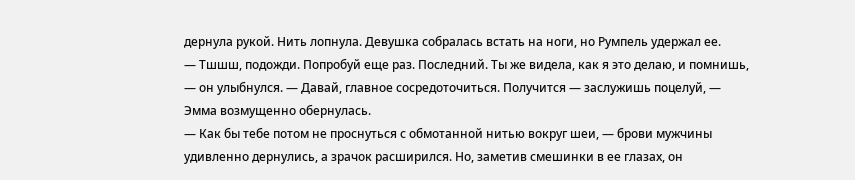дернула рукой. Нить лопнула. Девушка собралась встать на ноги, но Румпель удержал ее.
— Тшшш, подожди. Попробуй еще раз. Последний. Ты же видела, как я это делаю, и помнишь, — он улыбнулся. — Давай, главное сосредоточиться. Получится — заслужишь поцелуй, — Эмма возмущенно обернулась.
— Как бы тебе потом не проснуться с обмотанной нитью вокруг шеи, — брови мужчины удивленно дернулись, а зрачок расширился. Но, заметив смешинки в ее глазах, он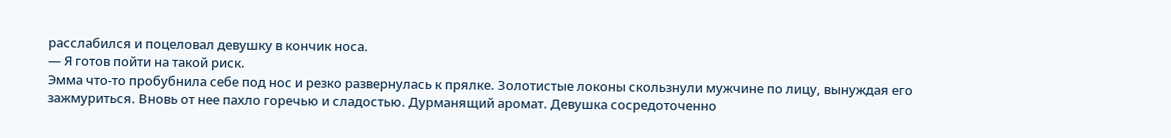расслабился и поцеловал девушку в кончик носа.
— Я готов пойти на такой риск.
Эмма что-то пробубнила себе под нос и резко развернулась к прялке. Золотистые локоны скользнули мужчине по лицу, вынуждая его зажмуриться. Вновь от нее пахло горечью и сладостью. Дурманящий аромат. Девушка сосредоточенно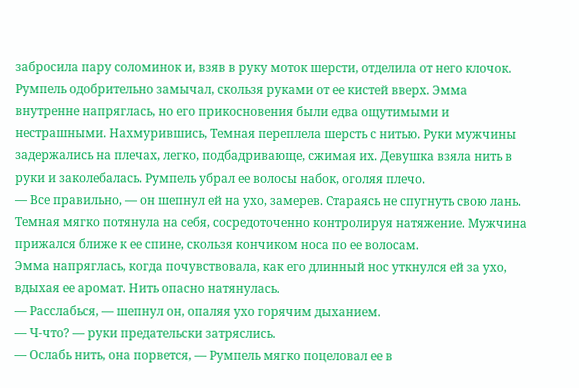забросила пару соломинок и, взяв в руку моток шерсти, отделила от него клочок. Румпель одобрительно замычал, скользя руками от ее кистей вверх. Эмма внутренне напряглась, но его прикосновения были едва ощутимыми и нестрашными. Нахмурившись, Темная переплела шерсть с нитью. Руки мужчины задержались на плечах, легко, подбадривающе, сжимая их. Девушка взяла нить в руки и заколебалась. Румпель убрал ее волосы набок, оголяя плечо.
— Все правильно, — он шепнул ей на ухо, замерев. Стараясь не спугнуть свою лань. Темная мягко потянула на себя, сосредоточенно контролируя натяжение. Мужчина прижался ближе к ее спине, скользя кончиком носа по ее волосам.
Эмма напряглась, когда почувствовала, как его длинный нос уткнулся ей за ухо, вдыхая ее аромат. Нить опасно натянулась.
— Расслабься, — шепнул он, опаляя ухо горячим дыханием.
— Ч-что? — руки предательски затряслись.
— Ослабь нить, она порвется, — Румпель мягко поцеловал ее в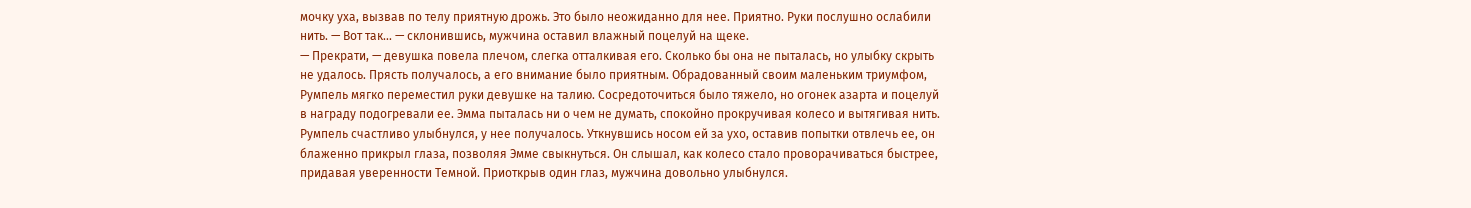мочку уха, вызвав по телу приятную дрожь. Это было неожиданно для нее. Приятно. Руки послушно ослабили нить. — Вот так... — склонившись, мужчина оставил влажный поцелуй на щеке.
— Прекрати, — девушка повела плечом, слегка отталкивая его. Сколько бы она не пыталась, но улыбку скрыть не удалось. Прясть получалось, а его внимание было приятным. Обрадованный своим маленьким триумфом, Румпель мягко переместил руки девушке на талию. Сосредоточиться было тяжело, но огонек азарта и поцелуй в награду подогревали ее. Эмма пыталась ни о чем не думать, спокойно прокручивая колесо и вытягивая нить.
Румпель счастливо улыбнулся, у нее получалось. Уткнувшись носом ей за ухо, оставив попытки отвлечь ее, он блаженно прикрыл глаза, позволяя Эмме свыкнуться. Он слышал, как колесо стало проворачиваться быстрее, придавая уверенности Темной. Приоткрыв один глаз, мужчина довольно улыбнулся.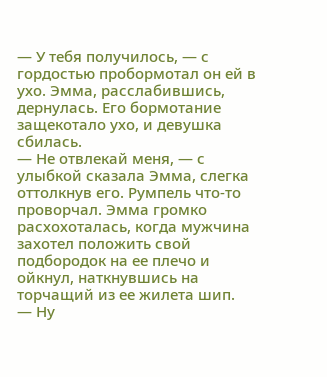— У тебя получилось, — с гордостью пробормотал он ей в ухо. Эмма, расслабившись, дернулась. Его бормотание защекотало ухо, и девушка сбилась.
— Не отвлекай меня, — с улыбкой сказала Эмма, слегка оттолкнув его. Румпель что-то проворчал. Эмма громко расхохоталась, когда мужчина захотел положить свой подбородок на ее плечо и ойкнул, наткнувшись на торчащий из ее жилета шип.
— Ну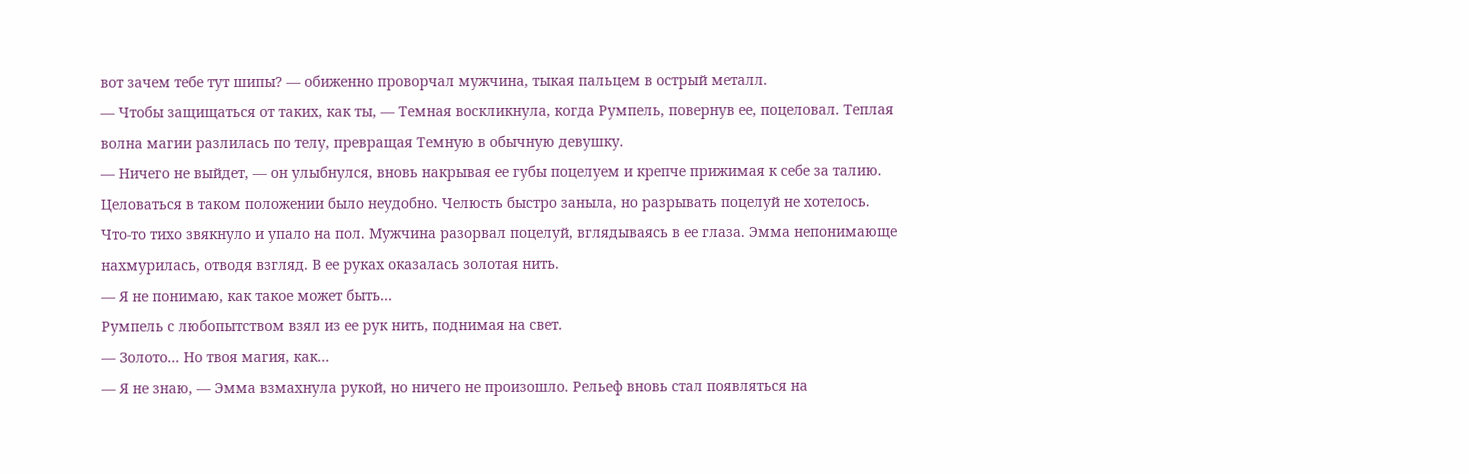вот зачем тебе тут шипы? — обиженно проворчал мужчина, тыкая пальцем в острый металл.
— Чтобы защищаться от таких, как ты, — Темная воскликнула, когда Румпель, повернув ее, поцеловал. Теплая волна магии разлилась по телу, превращая Темную в обычную девушку.
— Ничего не выйдет, — он улыбнулся, вновь накрывая ее губы поцелуем и крепче прижимая к себе за талию. Целоваться в таком положении было неудобно. Челюсть быстро заныла, но разрывать поцелуй не хотелось.
Что-то тихо звякнуло и упало на пол. Мужчина разорвал поцелуй, вглядываясь в ее глаза. Эмма непонимающе нахмурилась, отводя взгляд. В ее руках оказалась золотая нить.
— Я не понимаю, как такое может быть...
Румпель с любопытством взял из ее рук нить, поднимая на свет.
— Золото... Но твоя магия, как...
— Я не знаю, — Эмма взмахнула рукой, но ничего не произошло. Рельеф вновь стал появляться на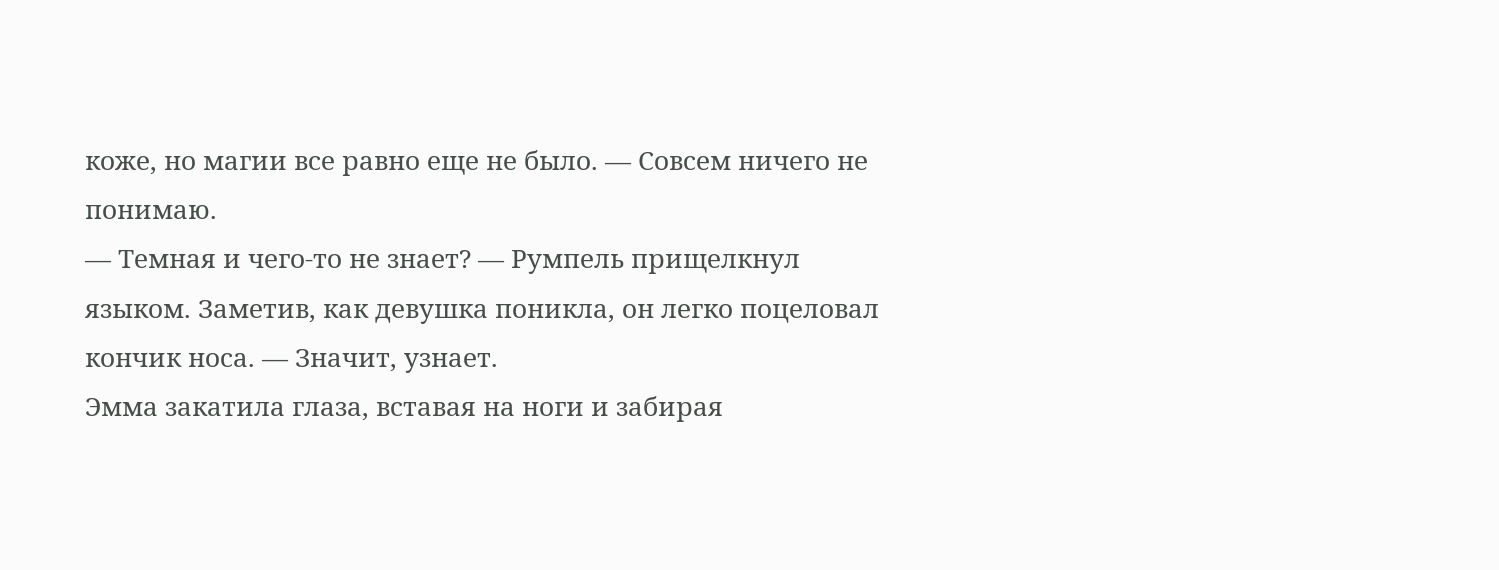коже, но магии все равно еще не было. — Совсем ничего не понимаю.
— Темная и чего-то не знает? — Румпель прищелкнул языком. Заметив, как девушка поникла, он легко поцеловал кончик носа. — Значит, узнает.
Эмма закатила глаза, вставая на ноги и забирая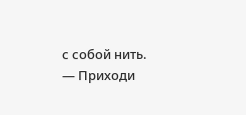с собой нить.
— Приходи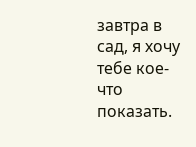завтра в сад, я хочу тебе кое-что показать.